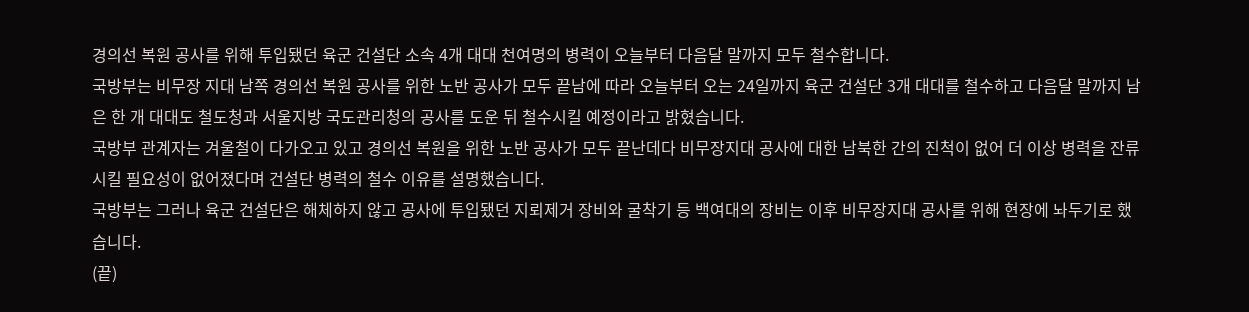경의선 복원 공사를 위해 투입됐던 육군 건설단 소속 4개 대대 천여명의 병력이 오늘부터 다음달 말까지 모두 철수합니다.
국방부는 비무장 지대 남쪽 경의선 복원 공사를 위한 노반 공사가 모두 끝남에 따라 오늘부터 오는 24일까지 육군 건설단 3개 대대를 철수하고 다음달 말까지 남은 한 개 대대도 철도청과 서울지방 국도관리청의 공사를 도운 뒤 철수시킬 예정이라고 밝혔습니다.
국방부 관계자는 겨울철이 다가오고 있고 경의선 복원을 위한 노반 공사가 모두 끝난데다 비무장지대 공사에 대한 남북한 간의 진척이 없어 더 이상 병력을 잔류시킬 필요성이 없어졌다며 건설단 병력의 철수 이유를 설명했습니다.
국방부는 그러나 육군 건설단은 해체하지 않고 공사에 투입됐던 지뢰제거 장비와 굴착기 등 백여대의 장비는 이후 비무장지대 공사를 위해 현장에 놔두기로 했습니다.
(끝)